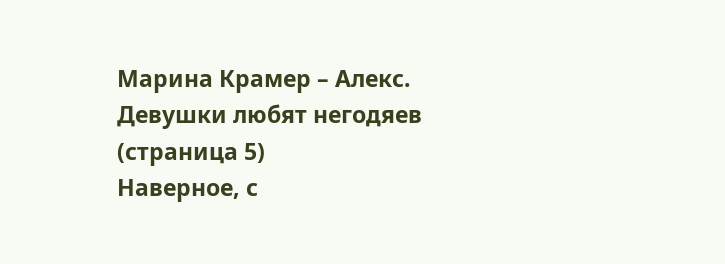Марина Крамер – Алекс. Девушки любят негодяев (страница 5)
Наверное, с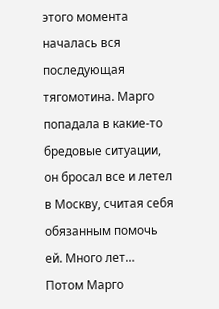этого момента началась вся последующая тягомотина. Марго попадала в какие-то бредовые ситуации, он бросал все и летел в Москву, считая себя обязанным помочь ей. Много лет…
Потом Марго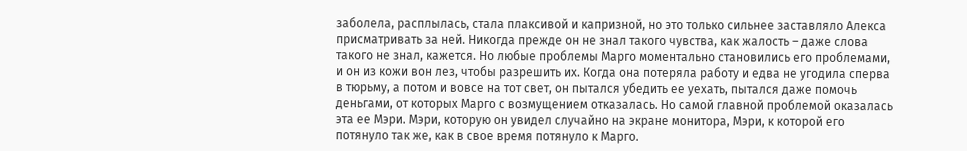заболела, расплылась, стала плаксивой и капризной, но это только сильнее заставляло Алекса присматривать за ней. Никогда прежде он не знал такого чувства, как жалость – даже слова такого не знал, кажется. Но любые проблемы Марго моментально становились его проблемами, и он из кожи вон лез, чтобы разрешить их. Когда она потеряла работу и едва не угодила сперва в тюрьму, а потом и вовсе на тот свет, он пытался убедить ее уехать, пытался даже помочь деньгами, от которых Марго с возмущением отказалась. Но самой главной проблемой оказалась эта ее Мэри. Мэри, которую он увидел случайно на экране монитора, Мэри, к которой его потянуло так же, как в свое время потянуло к Марго.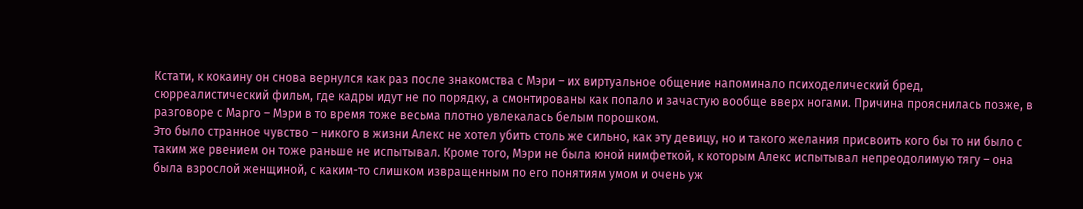Кстати, к кокаину он снова вернулся как раз после знакомства с Мэри – их виртуальное общение напоминало психоделический бред, сюрреалистический фильм, где кадры идут не по порядку, а смонтированы как попало и зачастую вообще вверх ногами. Причина прояснилась позже, в разговоре с Марго – Мэри в то время тоже весьма плотно увлекалась белым порошком.
Это было странное чувство – никого в жизни Алекс не хотел убить столь же сильно, как эту девицу, но и такого желания присвоить кого бы то ни было с таким же рвением он тоже раньше не испытывал. Кроме того, Мэри не была юной нимфеткой, к которым Алекс испытывал непреодолимую тягу – она была взрослой женщиной, с каким-то слишком извращенным по его понятиям умом и очень уж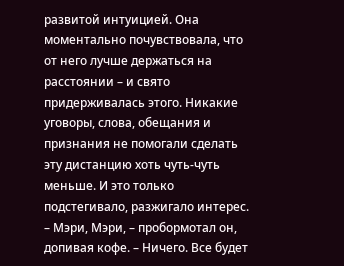развитой интуицией. Она моментально почувствовала, что от него лучше держаться на расстоянии – и свято придерживалась этого. Никакие уговоры, слова, обещания и признания не помогали сделать эту дистанцию хоть чуть-чуть меньше. И это только подстегивало, разжигало интерес.
– Мэри, Мэри, – пробормотал он, допивая кофе. – Ничего. Все будет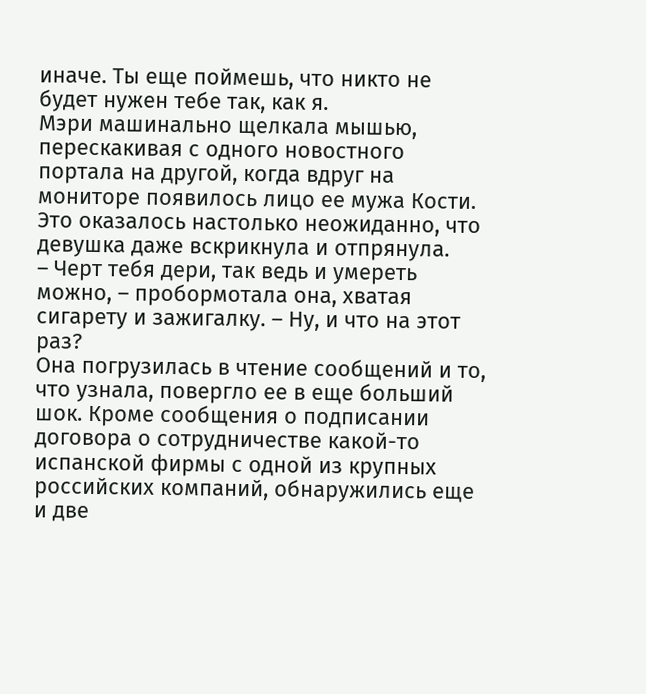иначе. Ты еще поймешь, что никто не будет нужен тебе так, как я.
Мэри машинально щелкала мышью, перескакивая с одного новостного портала на другой, когда вдруг на мониторе появилось лицо ее мужа Кости. Это оказалось настолько неожиданно, что девушка даже вскрикнула и отпрянула.
– Черт тебя дери, так ведь и умереть можно, – пробормотала она, хватая сигарету и зажигалку. – Ну, и что на этот раз?
Она погрузилась в чтение сообщений и то, что узнала, повергло ее в еще больший шок. Кроме сообщения о подписании договора о сотрудничестве какой-то испанской фирмы с одной из крупных российских компаний, обнаружились еще и две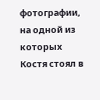фотографии, на одной из которых Костя стоял в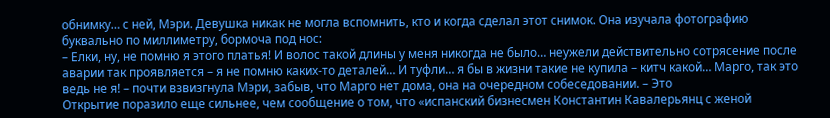обнимку… с ней, Мэри. Девушка никак не могла вспомнить, кто и когда сделал этот снимок. Она изучала фотографию буквально по миллиметру, бормоча под нос:
– Елки, ну, не помню я этого платья! И волос такой длины у меня никогда не было… неужели действительно сотрясение после аварии так проявляется – я не помню каких-то деталей… И туфли… я бы в жизни такие не купила – китч какой… Марго, так это ведь не я! – почти взвизгнула Мэри, забыв, что Марго нет дома, она на очередном собеседовании. – Это
Открытие поразило еще сильнее, чем сообщение о том, что «испанский бизнесмен Константин Кавалерьянц с женой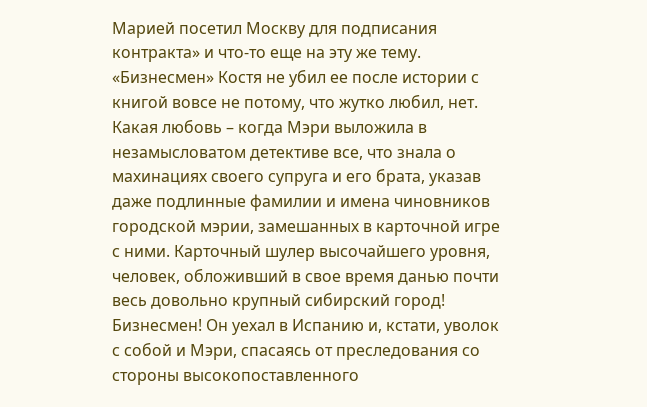Марией посетил Москву для подписания контракта» и что-то еще на эту же тему.
«Бизнесмен» Костя не убил ее после истории с книгой вовсе не потому, что жутко любил, нет. Какая любовь – когда Мэри выложила в незамысловатом детективе все, что знала о махинациях своего супруга и его брата, указав даже подлинные фамилии и имена чиновников городской мэрии, замешанных в карточной игре с ними. Карточный шулер высочайшего уровня, человек, обложивший в свое время данью почти весь довольно крупный сибирский город! Бизнесмен! Он уехал в Испанию и, кстати, уволок с собой и Мэри, спасаясь от преследования со стороны высокопоставленного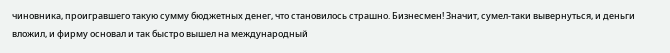чиновника, проигравшего такую сумму бюджетных денег, что становилось страшно. Бизнесмен! Значит, сумел-таки вывернуться, и деньги вложил, и фирму основал и так быстро вышел на международный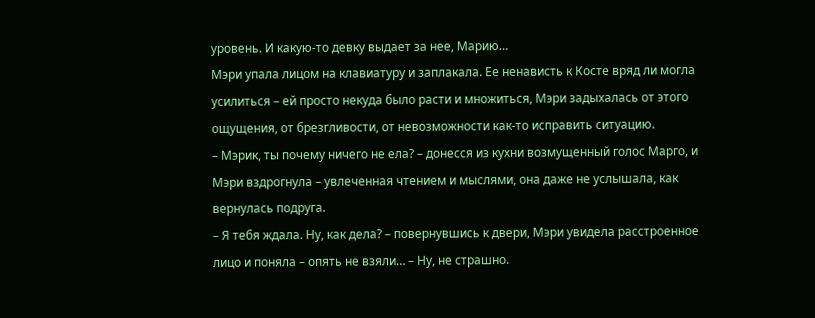уровень. И какую-то девку выдает за нее, Марию…
Мэри упала лицом на клавиатуру и заплакала. Ее ненависть к Косте вряд ли могла усилиться – ей просто некуда было расти и множиться, Мэри задыхалась от этого ощущения, от брезгливости, от невозможности как-то исправить ситуацию.
– Мэрик, ты почему ничего не ела? – донесся из кухни возмущенный голос Марго, и Мэри вздрогнула – увлеченная чтением и мыслями, она даже не услышала, как вернулась подруга.
– Я тебя ждала. Ну, как дела? – повернувшись к двери, Мэри увидела расстроенное лицо и поняла – опять не взяли… – Ну, не страшно.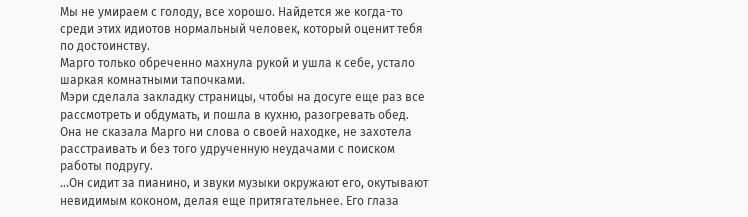Мы не умираем с голоду, все хорошо. Найдется же когда-то среди этих идиотов нормальный человек, который оценит тебя по достоинству.
Марго только обреченно махнула рукой и ушла к себе, устало шаркая комнатными тапочками.
Мэри сделала закладку страницы, чтобы на досуге еще раз все рассмотреть и обдумать, и пошла в кухню, разогревать обед.
Она не сказала Марго ни слова о своей находке, не захотела расстраивать и без того удрученную неудачами с поиском работы подругу.
…Он сидит за пианино, и звуки музыки окружают его, окутывают невидимым коконом, делая еще притягательнее. Его глаза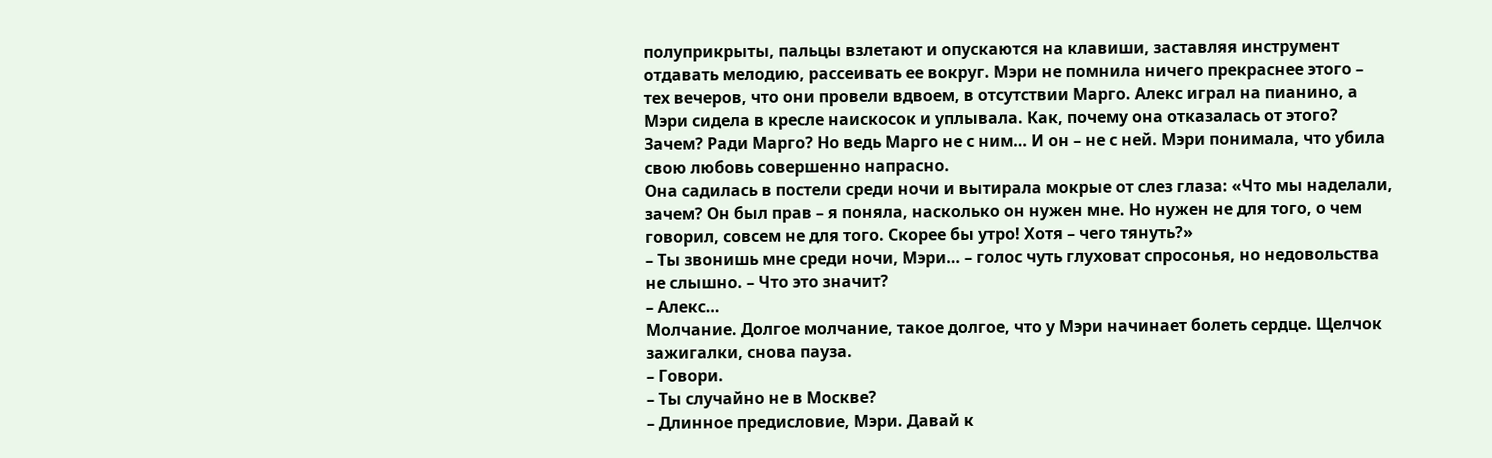полуприкрыты, пальцы взлетают и опускаются на клавиши, заставляя инструмент отдавать мелодию, рассеивать ее вокруг. Мэри не помнила ничего прекраснее этого – тех вечеров, что они провели вдвоем, в отсутствии Марго. Алекс играл на пианино, а Мэри сидела в кресле наискосок и уплывала. Как, почему она отказалась от этого? Зачем? Ради Марго? Но ведь Марго не с ним… И он – не с ней. Мэри понимала, что убила свою любовь совершенно напрасно.
Она садилась в постели среди ночи и вытирала мокрые от слез глаза: «Что мы наделали, зачем? Он был прав – я поняла, насколько он нужен мне. Но нужен не для того, о чем говорил, совсем не для того. Скорее бы утро! Хотя – чего тянуть?»
– Ты звонишь мне среди ночи, Мэри… – голос чуть глуховат спросонья, но недовольства не слышно. – Что это значит?
– Алекс…
Молчание. Долгое молчание, такое долгое, что у Мэри начинает болеть сердце. Щелчок зажигалки, снова пауза.
– Говори.
– Ты случайно не в Москве?
– Длинное предисловие, Мэри. Давай к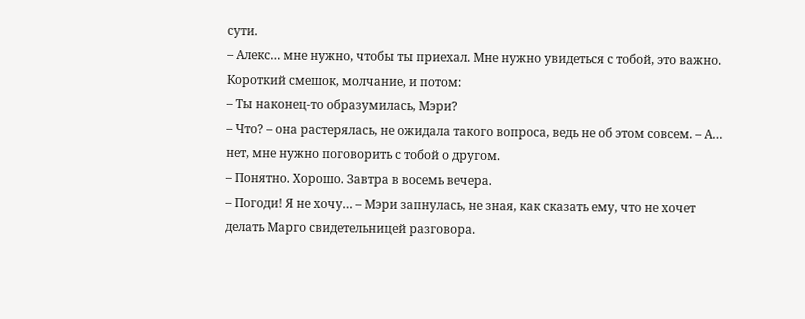сути.
– Алекс… мне нужно, чтобы ты приехал. Мне нужно увидеться с тобой, это важно.
Короткий смешок, молчание, и потом:
– Ты наконец-то образумилась, Мэри?
– Что? – она растерялась, не ожидала такого вопроса, ведь не об этом совсем. – А… нет, мне нужно поговорить с тобой о другом.
– Понятно. Хорошо. Завтра в восемь вечера.
– Погоди! Я не хочу… – Мэри запнулась, не зная, как сказать ему, что не хочет делать Марго свидетельницей разговора.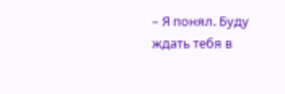– Я понял. Буду ждать тебя в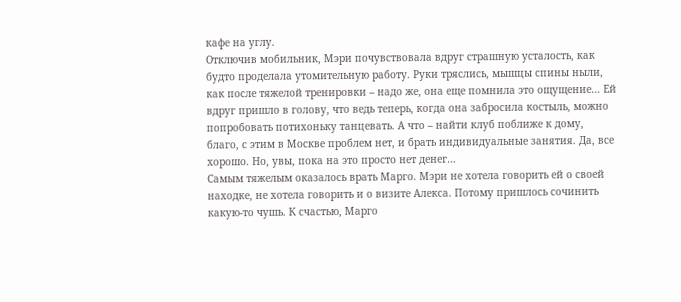кафе на углу.
Отключив мобильник, Мэри почувствовала вдруг страшную усталость, как будто проделала утомительную работу. Руки тряслись, мышцы спины ныли, как после тяжелой тренировки – надо же, она еще помнила это ощущение… Ей вдруг пришло в голову, что ведь теперь, когда она забросила костыль, можно попробовать потихоньку танцевать. А что – найти клуб поближе к дому, благо, с этим в Москве проблем нет, и брать индивидуальные занятия. Да, все хорошо. Но, увы, пока на это просто нет денег…
Самым тяжелым оказалось врать Марго. Мэри не хотела говорить ей о своей находке, не хотела говорить и о визите Алекса. Потому пришлось сочинить какую-то чушь. К счастью, Марго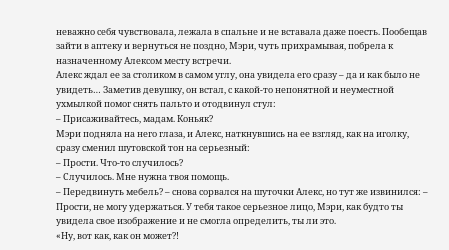неважно себя чувствовала, лежала в спальне и не вставала даже поесть. Пообещав зайти в аптеку и вернуться не поздно, Мэри, чуть прихрамывая, побрела к назначенному Алексом месту встречи.
Алекс ждал ее за столиком в самом углу, она увидела его сразу – да и как было не увидеть… Заметив девушку, он встал, с какой-то непонятной и неуместной ухмылкой помог снять пальто и отодвинул стул:
– Присаживайтесь, мадам. Коньяк?
Мэри подняла на него глаза, и Алекс, наткнувшись на ее взгляд, как на иголку, сразу сменил шутовской тон на серьезный:
– Прости. Что-то случилось?
– Случилось. Мне нужна твоя помощь.
– Передвинуть мебель? – снова сорвался на шуточки Алекс, но тут же извинился: – Прости, не могу удержаться. У тебя такое серьезное лицо, Мэри, как будто ты увидела свое изображение и не смогла определить, ты ли это.
«Ну, вот как, как он может?!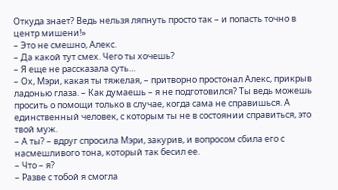Откуда знает? Ведь нельзя ляпнуть просто так – и попасть точно в центр мишени!»
– Это не смешно, Алекс.
– Да какой тут смех. Чего ты хочешь?
– Я еще не рассказала суть…
– Ох, Мэри, какая ты тяжелая, – притворно простонал Алекс, прикрыв ладонью глаза. – Как думаешь – я не подготовился? Ты ведь можешь просить о помощи только в случае, когда сама не справишься. А единственный человек, с которым ты не в состоянии справиться, это твой муж.
– А ты? – вдруг спросила Мэри, закурив, и вопросом сбила его с насмешливого тона, который так бесил ее.
– Что – я?
– Разве с тобой я смогла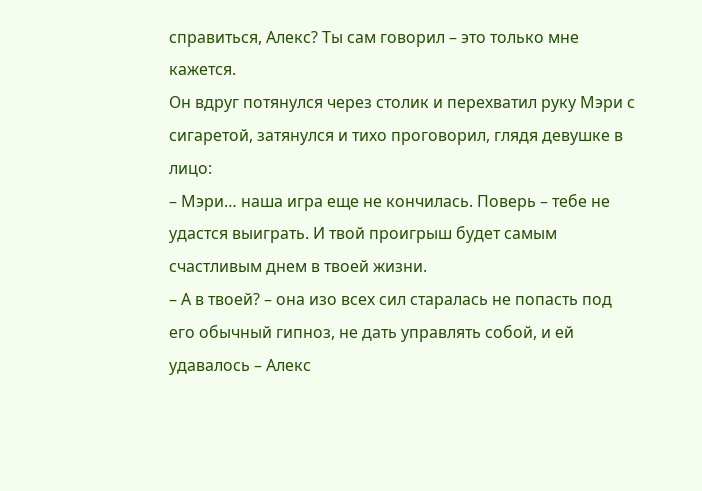справиться, Алекс? Ты сам говорил – это только мне кажется.
Он вдруг потянулся через столик и перехватил руку Мэри с сигаретой, затянулся и тихо проговорил, глядя девушке в лицо:
– Мэри… наша игра еще не кончилась. Поверь – тебе не удастся выиграть. И твой проигрыш будет самым счастливым днем в твоей жизни.
– А в твоей? – она изо всех сил старалась не попасть под его обычный гипноз, не дать управлять собой, и ей удавалось – Алекс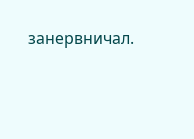занервничал.